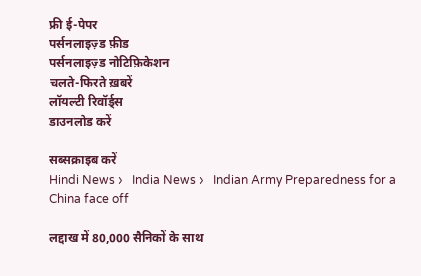फ्री ई-पेपर
पर्सनलाइज़्ड फ़ीड
पर्सनलाइज़्ड नोटिफ़िकेशन
चलते-फिरते ख़बरें
लॉयल्टी रिवॉर्ड्स
डाउनलोड करें

सब्सक्राइब करें
Hindi News ›   India News ›   Indian Army Preparedness for a China face off

लद्दाख में 80,000 सैनिकों के साथ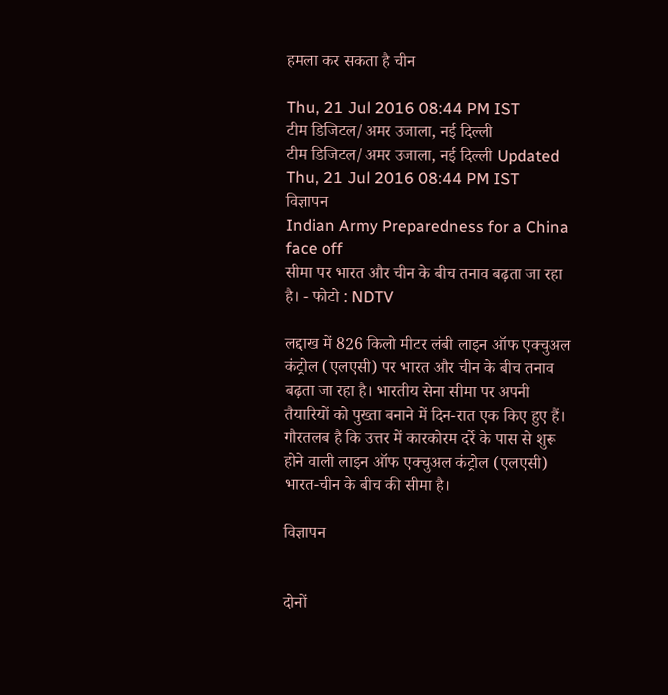हमला कर सकता है चीन

Thu, 21 Jul 2016 08:44 PM IST
टीम डिजिटल/अमर उजाला, नई दिल्ली
टीम डिजिटल/अमर उजाला, नई दिल्ली Updated Thu, 21 Jul 2016 08:44 PM IST
विज्ञापन
Indian Army Preparedness for a China face off
सीमा पर भारत और चीन के बीच तनाव बढ़ता जा रहा है। - फोटो : NDTV

लद्दाख में 826 किलो मीटर लंबी लाइन ऑफ एक्चुअल कंट्रोल (एलएसी) पर भारत और चीन के बीच तनाव बढ़ता जा रहा है। भारतीय सेना सीमा पर अपनी तैयारियों को पुख्ता बनाने में दिन-रात एक किए हुए हैं। गौरतलब है कि उत्तर में कारकोरम दर्रे के पास से शुरू होने वाली लाइन ऑफ एक्चुअल कंट्रोल (एलएसी) भारत-चीन के बीच की सीमा है।

विज्ञापन


दोनों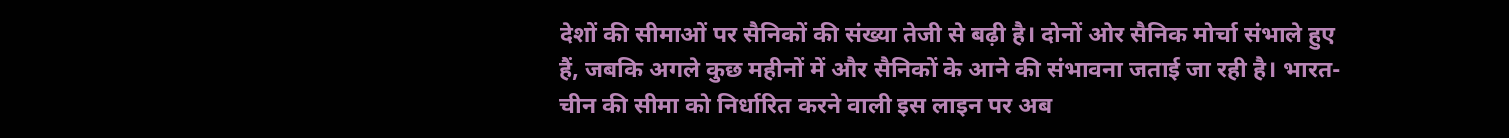देशों की सीमाओं पर सैनिकों की संख्या तेजी से बढ़ी है। दोनों ओर सैनिक मोर्चा संभाले हुए हैं, जबकि अगले कुछ महीनों में और सैनिकों के आने की संभावना जताई जा रही है। भारत-चीन की सीमा को निर्धारित करने वाली इस लाइन पर अब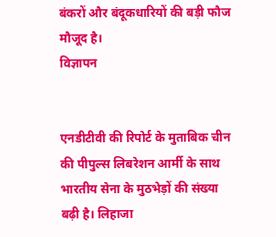बंकरों और बंदूकधारियों की बड़ी फौज मौजूद है।
विज्ञापन


एनडीटीवी की रिपोर्ट के मुताबिक चीन की पीपुल्स लिबरेशन आर्मी के साथ भारतीय सेना के मुठभेड़ों की संख्या बढ़ी है। लिहाजा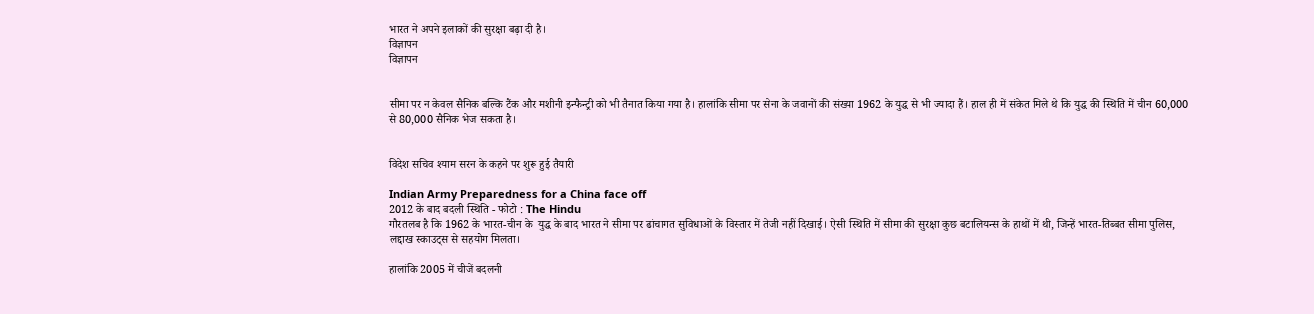भारत ने अपने इलाकों की सुरक्षा बढ़ा दी है।
विज्ञापन
विज्ञापन


सीमा पर न केवल सैनिक बल्कि टैंक और मशीनी इन्फैन्ट्री को भी तैनात किया गया है। हालांकि सीमा पर सेना के जवानों की संख्या 1962 के युद्ध से भी ज्यादा हैं। हाल ही में संकेत मिले थे कि युद्ध की स्थिति में चीन 60,000 से 80,000 सैनिक भेज सकता है।


विदेश सचिव श्याम सरन के कहने पर शुरू हुई तैयारी

Indian Army Preparedness for a China face off
2012 के बाद बदली स्थिति - फोटो : The Hindu
गौरतलब है कि 1962 के भारत-चीन के  युद्ध के बाद भारत ने सीमा पर ढांचागत सुविधाओं के विस्तार में तेजी नहीं दिखाई। ऐसी स्थिति में सीमा की सुरक्षा कुछ बटालियन्स के हाथों में थी, जिन्हें भारत-तिब्बत सीमा पुलिस, लद्दाख स्काउट्स से सहयोग मिलता।

हालांकि 2005 में चीजें बदलनी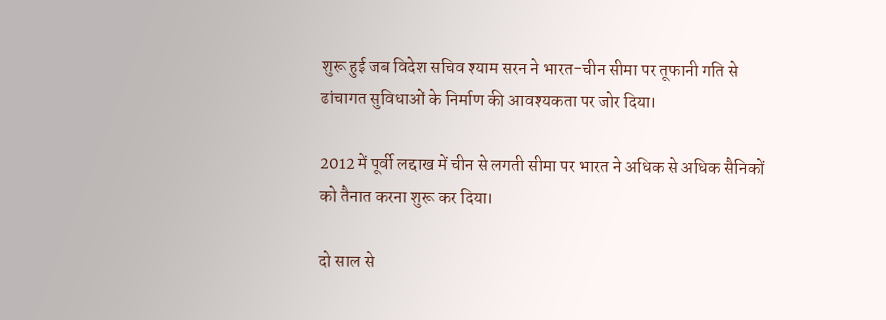शुरू हुई जब विदेश सचिव श्याम सरन ने भारत-चीन सीमा पर तूफानी गति से ढांचागत सुविधाओं के निर्माण की आवश्यकता पर जोर दिया।

2012 में पूर्वी लद्दाख में चीन से लगती सीमा पर भारत ने अधिक से अधिक सैनिकों को तैनात करना शुरू कर दिया।

दो साल से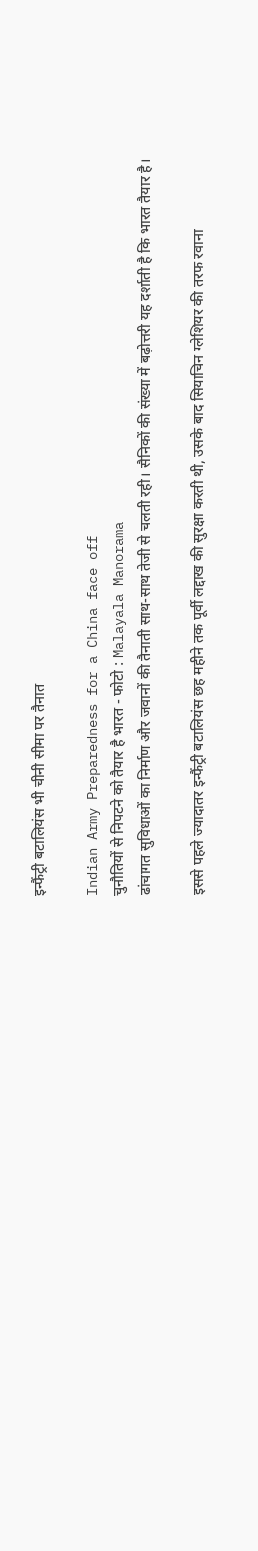इन्फैंट्री बटालियंस भी चीनी सीमा पर तैनात

Indian Army Preparedness for a China face off
चुनौतियों से निपटने को तैयार है भारत - फोटो : Malayala Manorama
ढांचागत सुविधाओं का निर्माण और जवानों की तैनाती साथ-साथ तेजी से चलती रही। सैनिकों की संख्या में बढ़ोत्तरी यह दर्शाती है कि भारत तैयार है।

इससे पहले ज्यादातर इन्फैंट्री बटालियंस छह महीने तक पूर्वी लद्दाख की सुरक्षा करती थी, उसके बाद सियाचिन ग्लेशियर की तरफ रवाना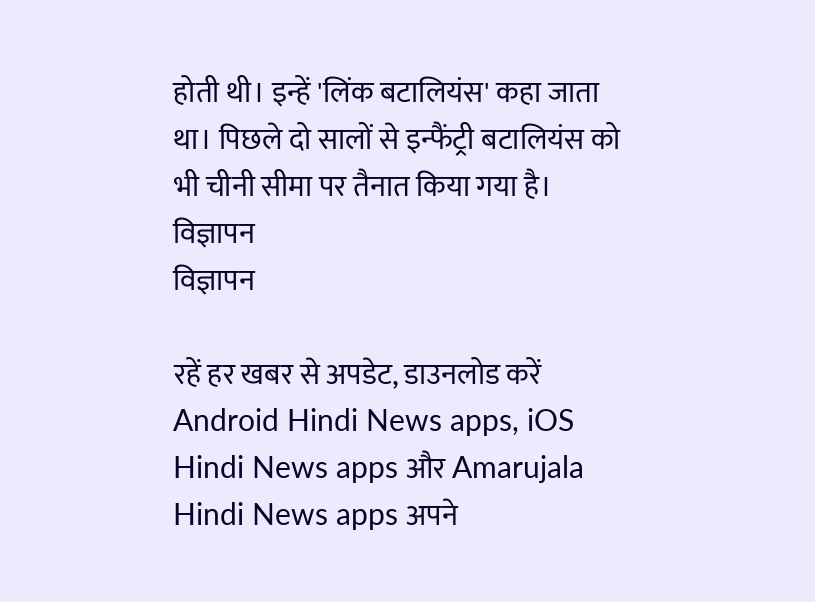होती थी। इन्हें 'लिंक बटालियंस' कहा जाता था। पिछले दो सालों से इन्फैंट्री बटालियंस को भी चीनी सीमा पर तैनात किया गया है।
विज्ञापन
विज्ञापन

रहें हर खबर से अपडेट, डाउनलोड करें Android Hindi News apps, iOS Hindi News apps और Amarujala Hindi News apps अपने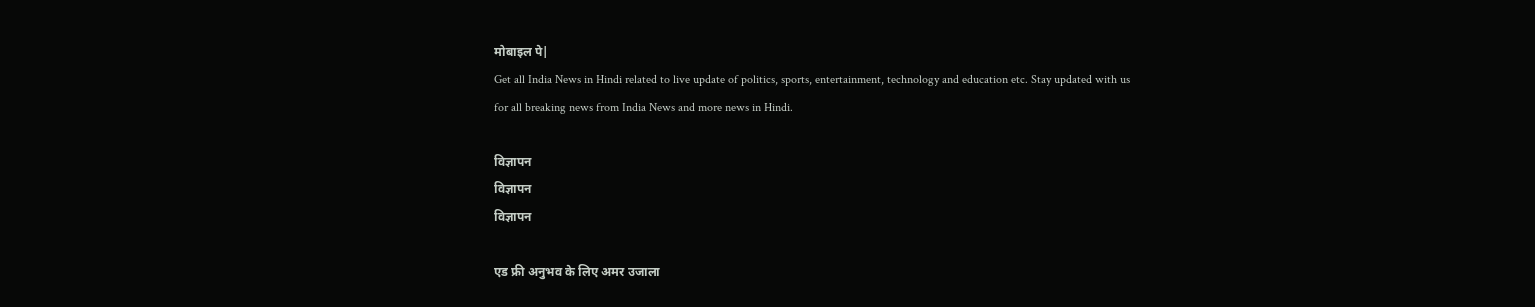मोबाइल पे|
Get all India News in Hindi related to live update of politics, sports, entertainment, technology and education etc. Stay updated with us for all breaking news from India News and more news in Hindi.

विज्ञापन
विज्ञापन
विज्ञापन

एड फ्री अनुभव के लिए अमर उजाला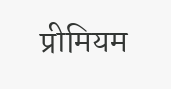प्रीमियम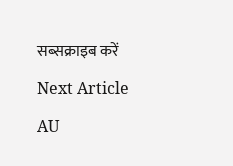सब्सक्राइब करें

Next Article

AU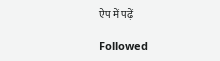ऐप में पढ़ें

Followed